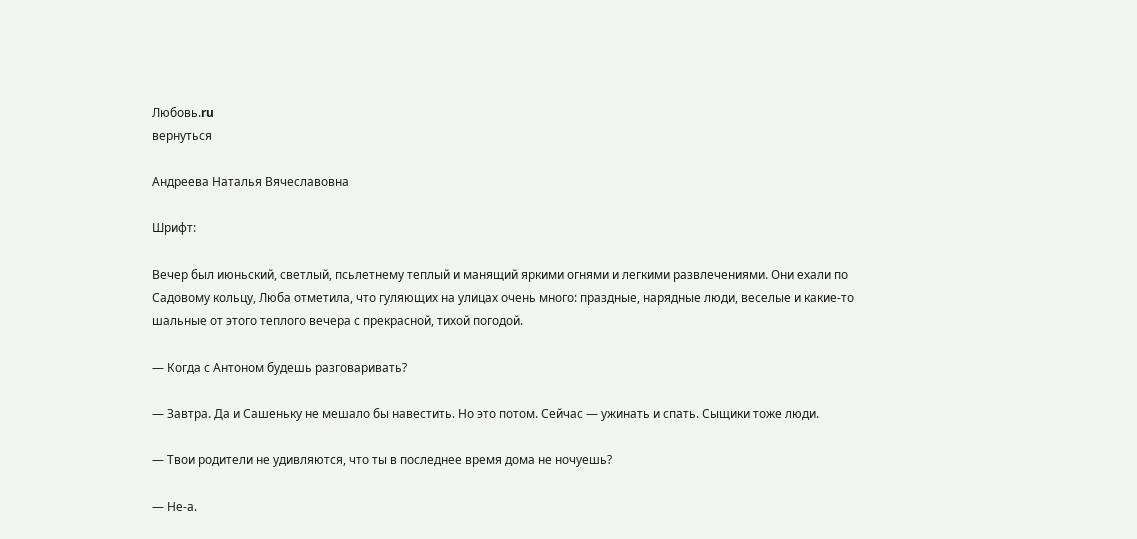Любовь.ru
вернуться

Андреева Наталья Вячеславовна

Шрифт:

Вечер был июньский, светлый, псьлетнему теплый и манящий яркими огнями и легкими развлечениями. Они ехали по Садовому кольцу, Люба отметила, что гуляющих на улицах очень много: праздные, нарядные люди, веселые и какие-то шальные от этого теплого вечера с прекрасной, тихой погодой.

— Когда с Антоном будешь разговаривать?

— Завтра. Да и Сашеньку не мешало бы навестить. Но это потом. Сейчас — ужинать и спать. Сыщики тоже люди.

— Твои родители не удивляются, что ты в последнее время дома не ночуешь?

— Не-а.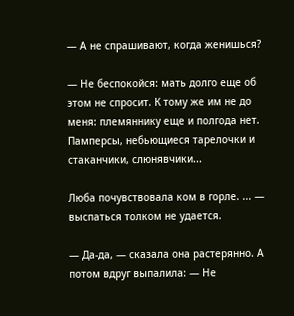— А не спрашивают, когда женишься?

— Не беспокойся: мать долго еще об этом не спросит. К тому же им не до меня: племяннику еще и полгода нет. Памперсы, небьющиеся тарелочки и стаканчики, слюнявчики...

Люба почувствовала ком в горле. ... — выспаться толком не удается.

— Да-да, — сказала она растерянно. А потом вдруг выпалила: — Не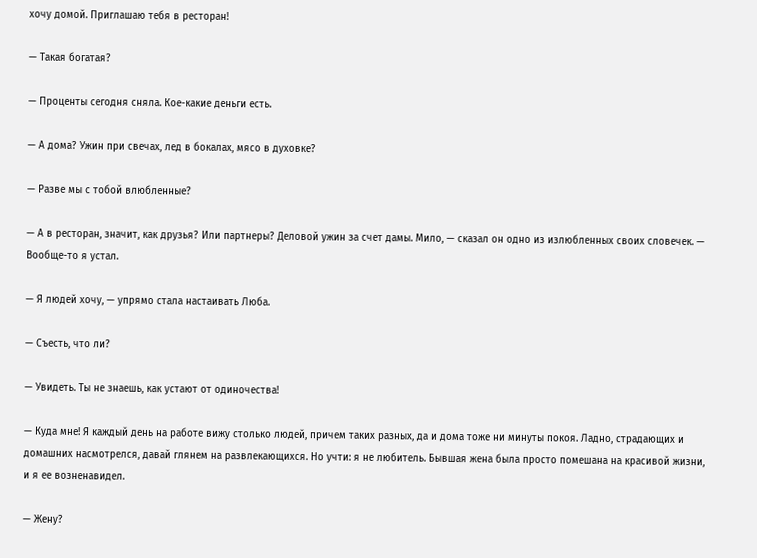хочу домой. Приглашаю тебя в ресторан!

— Такая богатая?

— Проценты сегодня сняла. Кое-какие деньги есть.

— А дома? Ужин при свечах, лед в бокалах, мясо в духовке?

— Разве мы с тобой влюбленные?

— А в ресторан, значит, как друзья? Или партнеры? Деловой ужин за счет дамы. Мило, — сказал он одно из излюбленных своих словечек. — Вообще-то я устал.

— Я людей хочу, — упрямо стала настаивать Люба.

— Съесть, что ли?

— Увидеть. Ты не знаешь, как устают от одиночества!

— Куда мне! Я каждый день на работе вижу столько людей, причем таких разных, да и дома тоже ни минуты покоя. Ладно, страдающих и домашних насмотрелся, давай глянем на развлекающихся. Но учти: я не любитель. Бывшая жена была просто помешана на красивой жизни, и я ее возненавидел.

— Жену?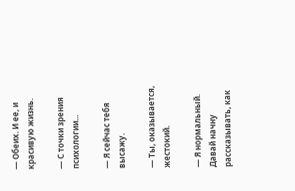— Обеих. И ее, и красивую жизнь.

— С точки зрения психологии...

— Я сейчас тебя высажу.

— Ты, оказывается, жестокий.

— Я нормальный. Давай начну рассказывать, как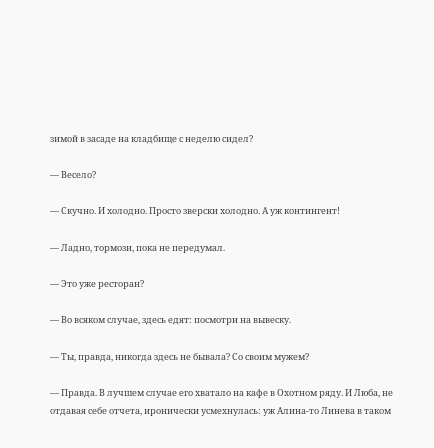зимой в засаде на кладбище с неделю сидел?

— Весело?

— Скучно. И холодно. Просто зверски холодно. А уж контингент!

— Ладно, тормози, пока не передумал.

— Это уже ресторан?

— Во всяком случае, здесь едят: посмотри на вывеску.

— Ты, правда, никогда здесь не бывала? Со своим мужем?

— Правда. В лучшем случае его хватало на кафе в Охотном ряду. И Люба, не отдавая себе отчета, иронически усмехнулась: уж Алина-то Линева в таком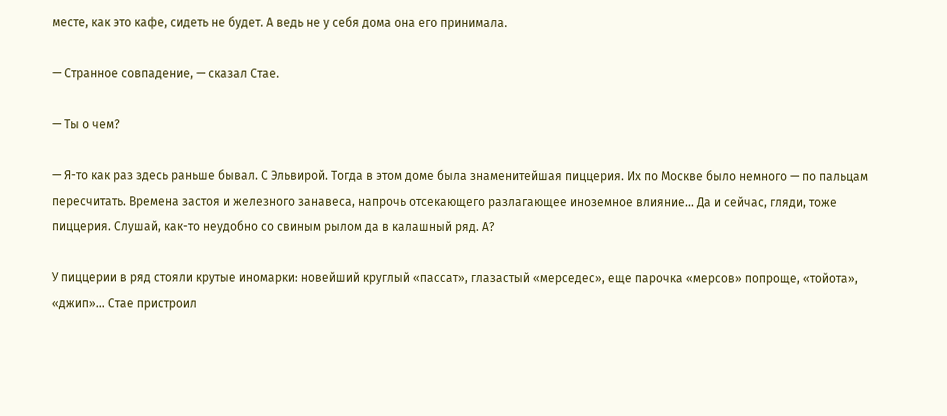месте, как это кафе, сидеть не будет. А ведь не у себя дома она его принимала.

— Странное совпадение, — сказал Стае.

— Ты о чем?

— Я-то как раз здесь раньше бывал. С Эльвирой. Тогда в этом доме была знаменитейшая пиццерия. Их по Москве было немного — по пальцам пересчитать. Времена застоя и железного занавеса, напрочь отсекающего разлагающее иноземное влияние... Да и сейчас, гляди, тоже пиццерия. Слушай, как-то неудобно со свиным рылом да в калашный ряд. А?

У пиццерии в ряд стояли крутые иномарки: новейший круглый «пассат», глазастый «мерседес», еще парочка «мерсов» попроще, «тойота», «джип»... Стае пристроил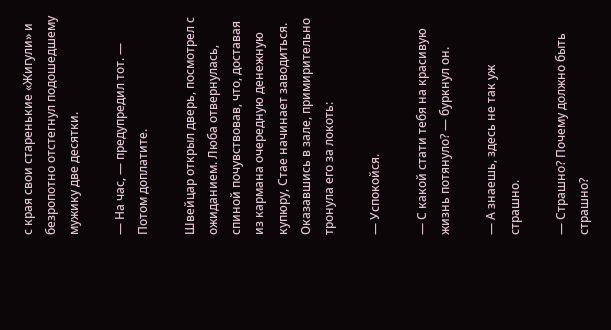с края свои старенькие «Жигули» и безропотно отстегнул подошедшему мужику две десятки.

— На час, — предупредил тот. — Потом доплатите.

Швейцар открыл дверь, посмотрел с ожиданием. Люба отвернулась, спиной почувствовав, что, доставая из кармана очередную денежную купюру, Стае начинает заводиться. Оказавшись в зале, примирительно тронула его за локоть:

— Успокойся.

— С какой стати тебя на красивую жизнь потянуло? — буркнул он.

— А знаешь, здесь не так уж страшно.

— Страшно? Почему должно быть страшно?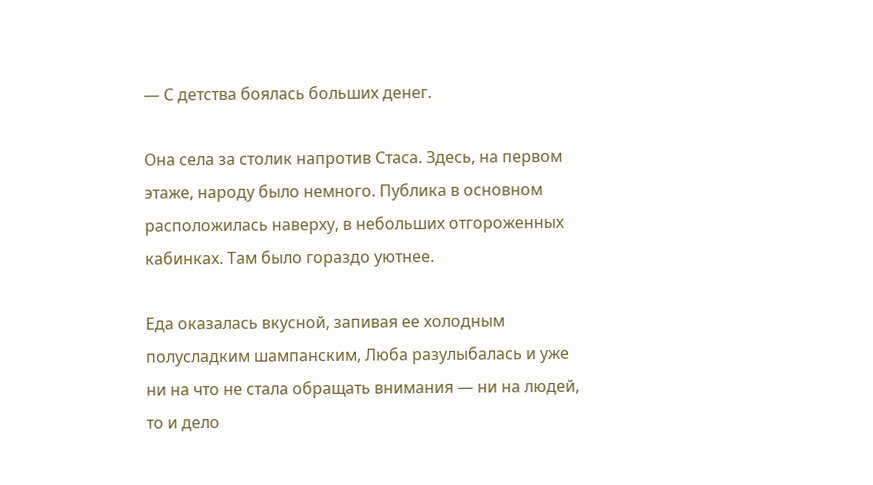— С детства боялась больших денег.

Она села за столик напротив Стаса. Здесь, на первом этаже, народу было немного. Публика в основном расположилась наверху, в небольших отгороженных кабинках. Там было гораздо уютнее.

Еда оказалась вкусной, запивая ее холодным полусладким шампанским, Люба разулыбалась и уже ни на что не стала обращать внимания — ни на людей, то и дело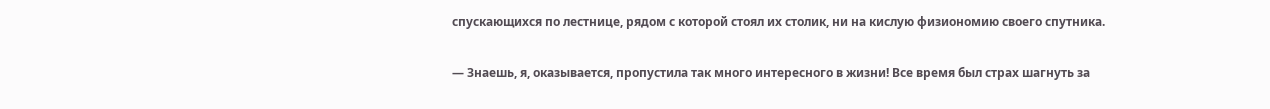спускающихся по лестнице, рядом с которой стоял их столик, ни на кислую физиономию своего спутника.

— Знаешь, я, оказывается, пропустила так много интересного в жизни! Все время был страх шагнуть за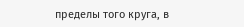пределы того круга, в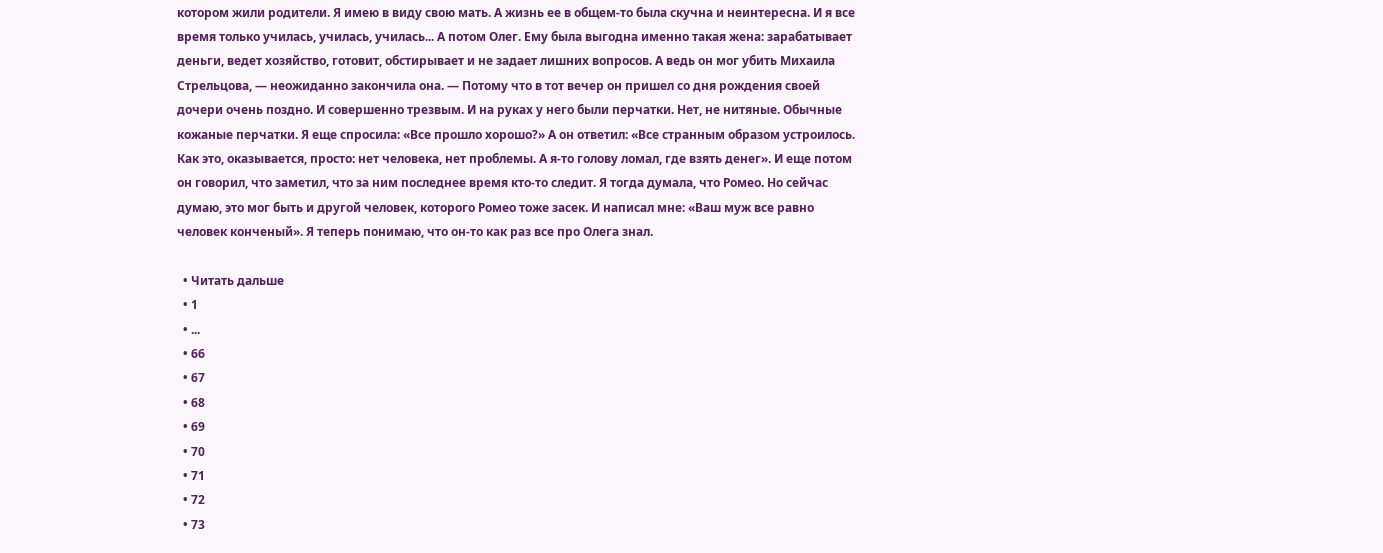котором жили родители. Я имею в виду свою мать. А жизнь ее в общем-то была скучна и неинтересна. И я все время только училась, училась, училась... А потом Олег. Ему была выгодна именно такая жена: зарабатывает деньги, ведет хозяйство, готовит, обстирывает и не задает лишних вопросов. А ведь он мог убить Михаила Стрельцова, — неожиданно закончила она. — Потому что в тот вечер он пришел со дня рождения своей дочери очень поздно. И совершенно трезвым. И на руках у него были перчатки. Нет, не нитяные. Обычные кожаные перчатки. Я еще спросила: «Все прошло хорошо?» А он ответил: «Все странным образом устроилось. Как это, оказывается, просто: нет человека, нет проблемы. А я-то голову ломал, где взять денег». И еще потом он говорил, что заметил, что за ним последнее время кто-то следит. Я тогда думала, что Ромео. Но сейчас думаю, это мог быть и другой человек, которого Ромео тоже засек. И написал мне: «Ваш муж все равно человек конченый». Я теперь понимаю, что он-то как раз все про Олега знал.

  • Читать дальше
  • 1
  • ...
  • 66
  • 67
  • 68
  • 69
  • 70
  • 71
  • 72
  • 73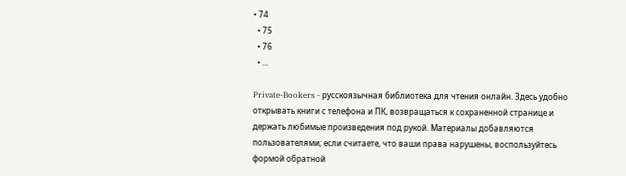• 74
  • 75
  • 76
  • ...

Private-Bookers - русскоязычная библиотека для чтения онлайн. Здесь удобно открывать книги с телефона и ПК, возвращаться к сохраненной странице и держать любимые произведения под рукой. Материалы добавляются пользователями; если считаете, что ваши права нарушены, воспользуйтесь формой обратной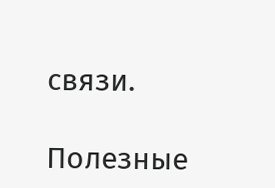связи.

Полезные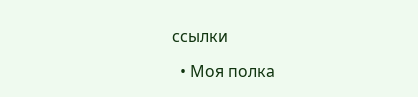ссылки

  • Моя полка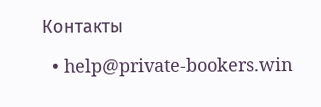Контакты

  • help@private-bookers.win